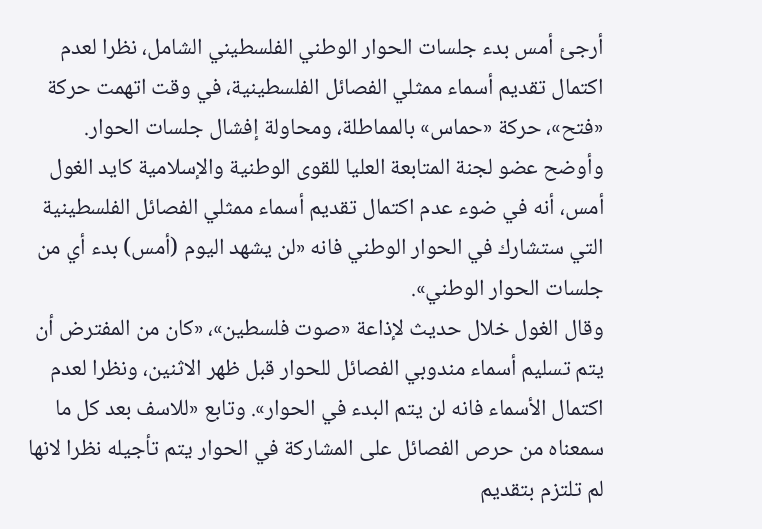أرجئ أمس بدء جلسات الحوار الوطني الفلسطيني الشامل، نظرا لعدم اكتمال تقديم أسماء ممثلي الفصائل الفلسطينية، في وقت اتهمت حركة «فتح»، حركة «حماس» بالمماطلة، ومحاولة إفشال جلسات الحوار. وأوضح عضو لجنة المتابعة العليا للقوى الوطنية والإسلامية كايد الغول أمس، أنه في ضوء عدم اكتمال تقديم أسماء ممثلي الفصائل الفلسطينية التي ستشارك في الحوار الوطني فانه «لن يشهد اليوم (أمس) بدء أي من جلسات الحوار الوطني».
وقال الغول خلال حديث لإذاعة «صوت فلسطين»، «كان من المفترض أن يتم تسليم أسماء مندوبي الفصائل للحوار قبل ظهر الاثنين، ونظرا لعدم اكتمال الأسماء فانه لن يتم البدء في الحوار». وتابع «للاسف بعد كل ما سمعناه من حرص الفصائل على المشاركة في الحوار يتم تأجيله نظرا لانها لم تلتزم بتقديم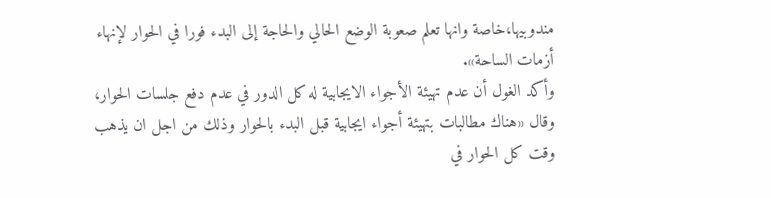مندوبيها،خاصة وانها تعلم صعوبة الوضع الحالي والحاجة إلى البدء فورا في الحوار لإنهاء أزمات الساحة».
وأكد الغول أن عدم تهيئة الأجواء الايجابية له كل الدور في عدم دفع جلسات الحوار، وقال «هناك مطالبات بتهيئة أجواء ايجابية قبل البدء بالحوار وذلك من اجل ان يذهب وقت كل الحوار في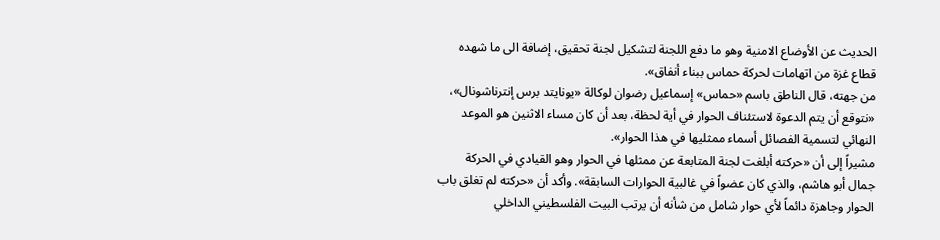الحديث عن الأوضاع الامنية وهو ما دفع اللجنة لتشكيل لجنة تحقيق، إضافة الى ما شهده قطاع غزة من اتهامات لحركة حماس ببناء أنفاق».
من جهته، قال الناطق باسم «حماس» إسماعيل رضوان لوكالة «يونايتد برس إنترناشونال»، «نتوقع أن يتم الدعوة لاستئناف الحوار في أية لحظة، بعد أن كان مساء الاثنين هو الموعد النهائي لتسمية الفصائل أسماء ممثليها في هذا الحوار».
مشيراً إلى أن «حركته أبلغت لجنة المتابعة عن ممثلها في الحوار وهو القيادي في الحركة جمال أبو هاشم، والذي كان عضواً في غالبية الحوارات السابقة». وأكد أن «حركته لم تغلق باب الحوار وجاهزة دائماً لأي حوار شامل من شأنه أن يرتب البيت الفلسطيني الداخلي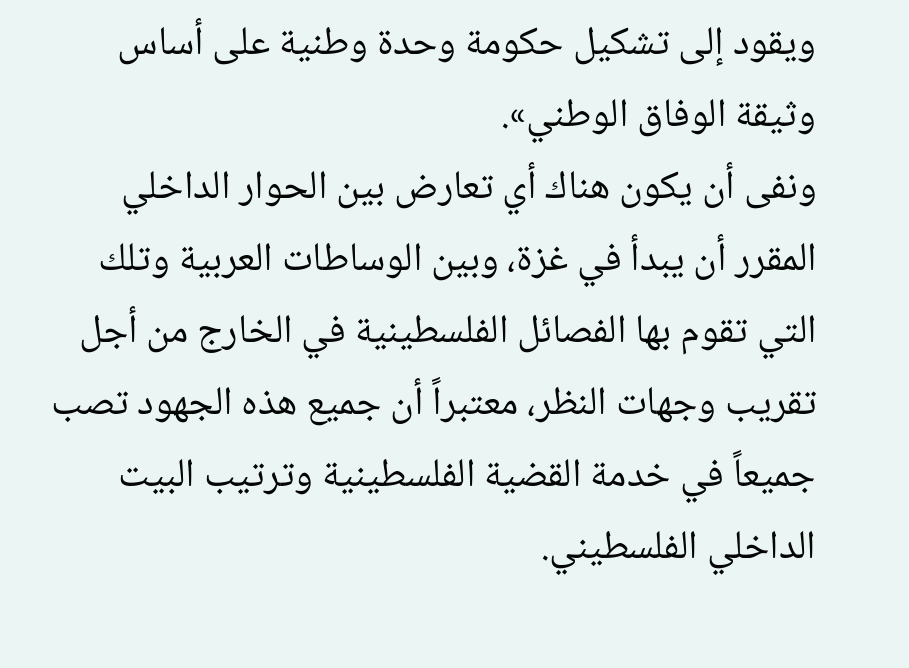ويقود إلى تشكيل حكومة وحدة وطنية على أساس وثيقة الوفاق الوطني».
ونفى أن يكون هناك أي تعارض بين الحوار الداخلي المقرر أن يبدأ في غزة، وبين الوساطات العربية وتلك التي تقوم بها الفصائل الفلسطينية في الخارج من أجل تقريب وجهات النظر، معتبراً أن جميع هذه الجهود تصب جميعاً في خدمة القضية الفلسطينية وترتيب البيت الداخلي الفلسطيني.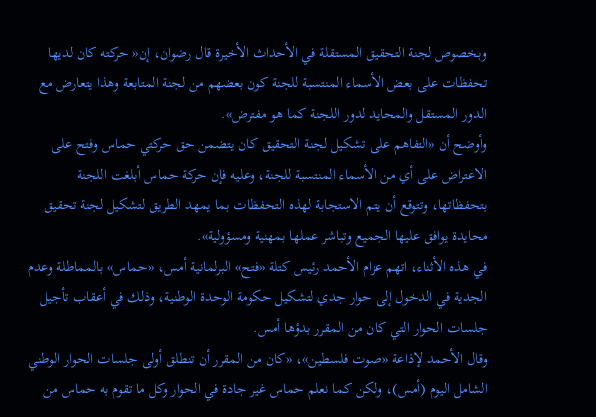وبخصوص لجنة التحقيق المستقلة في الأحداث الأخيرة قال رضوان، إن« حركته كان لديها تحفظات على بعض الأسماء المنتسبة للجنة كون بعضهم من لجنة المتابعة وهذا يتعارض مع الدور المستقل والمحايد لدور اللجنة كما هو مفترض».
وأوضح أن «التفاهم على تشكيل لجنة التحقيق كان يتضمن حق حركتي حماس وفتح على الاعتراض على أي من الأسماء المنتسبة للجنة، وعليه فإن حركة حماس أبلغت اللجنة بتحفظاتها، وتتوقع أن يتم الاستجابة لهذه التحفظات بما يمهد الطريق لتشكيل لجنة تحقيق محايدة يوافق عليها الجميع وتباشر عملها بمهنية ومسؤولية».
في هذه الأثناء، اتهم عزام الأحمد رئيس كتلة «فتح» البرلمانية أمس، «حماس» بالمماطلة وعدم الجدية في الدخول إلى حوار جدي لتشكيل حكومة الوحدة الوطنية، وذلك في أعقاب تأجيل جلسات الحوار التي كان من المقرر بدؤها أمس.
وقال الأحمد لإذاعة «صوت فلسطين»، «كان من المقرر أن تنطلق أولى جلسات الحوار الوطني الشامل اليوم (أمس)، ولكن كما نعلم حماس غير جادة في الحوار وكل ما تقوم به حماس من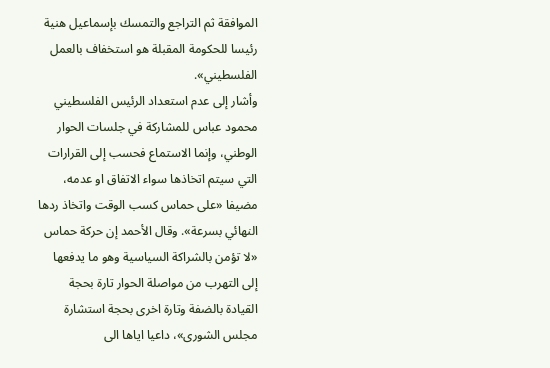الموافقة ثم التراجع والتمسك بإسماعيل هنية رئيسا للحكومة المقبلة هو استخفاف بالعمل الفلسطيني».
وأشار إلى عدم استعداد الرئيس الفلسطيني محمود عباس للمشاركة في جلسات الحوار الوطني، وإنما الاستماع فحسب إلى القرارات التي سيتم اتخاذها سواء الاتفاق او عدمه، مضيفا «على حماس كسب الوقت واتخاذ ردها النهائي بسرعة». وقال الأحمد إن حركة حماس «لا تؤمن بالشراكة السياسية وهو ما يدفعها إلى التهرب من مواصلة الحوار تارة بحجة القيادة بالضفة وتارة اخرى بحجة استشارة مجلس الشورى»، داعيا اياها الى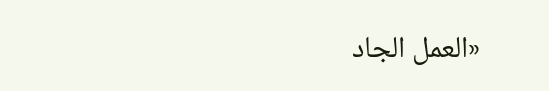«العمل الجاد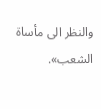والنظر الى مأساة الشعب».